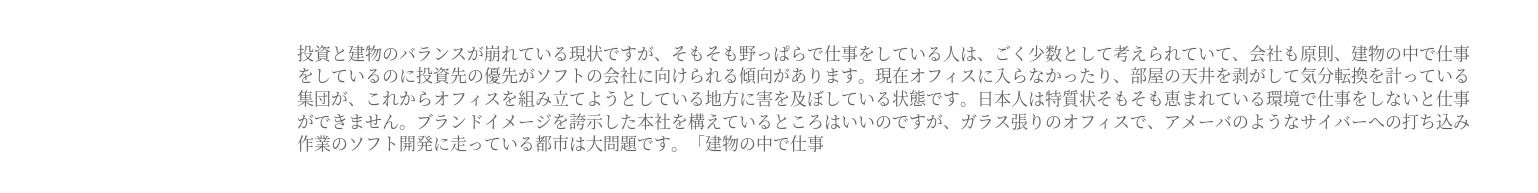投資と建物のバランスが崩れている現状ですが、そもそも野っぱらで仕事をしている人は、ごく少数として考えられていて、会社も原則、建物の中で仕事をしているのに投資先の優先がソフトの会社に向けられる傾向があります。現在オフィスに入らなかったり、部屋の天井を剥がして気分転換を計っている集団が、これからオフィスを組み立てようとしている地方に害を及ぼしている状態です。日本人は特質状そもそも恵まれている環境で仕事をしないと仕事ができません。ブランドイメージを誇示した本社を構えているところはいいのですが、ガラス張りのオフィスで、アメーバのようなサイバーへの打ち込み作業のソフト開発に走っている都市は大問題です。「建物の中で仕事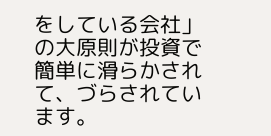をしている会社」の大原則が投資で簡単に滑らかされて、づらされています。